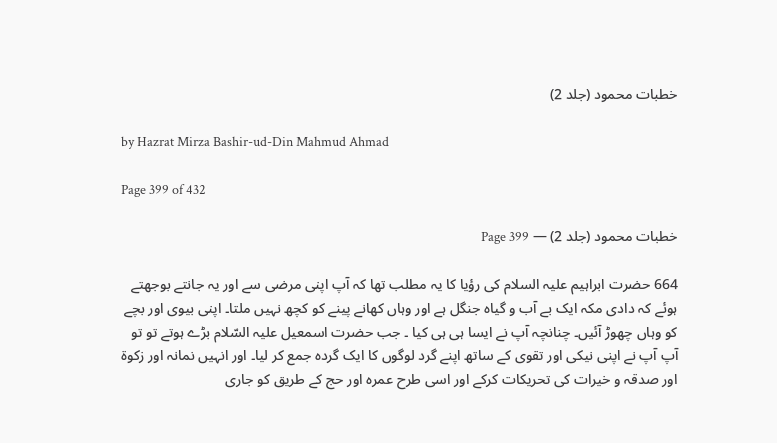خطبات محمود (جلد 2)

by Hazrat Mirza Bashir-ud-Din Mahmud Ahmad

Page 399 of 432

خطبات محمود (جلد 2) — Page 399

664 حضرت ابراہیم علیہ السلام کی رؤیا کا یہ مطلب تھا کہ آپ اپنی مرضی سے اور یہ جانتے بوجھتے ہوئے کہ دادی مکہ ایک بے آب و گیاہ جنگل ہے اور وہاں کھانے پینے کو کچھ نہیں ملتا۔ اپنی بیوی اور بچے کو وہاں چھوڑ آئیں۔ چنانچہ آپ نے ایسا ہی ہی کیا ۔ جب حضرت اسمعیل علیہ السّلام بڑے ہوتے تو تو آپ آپ نے اپنی نیکی اور تقوی کے ساتھ اپنے گرد لوگوں کا ایک گردہ جمع کر لیا۔ اور انہیں نمانہ اور زکوۃ اور صدقہ و خیرات کی تحریکات کرکے اور اسی طرح عمرہ اور حج کے طریق کو جاری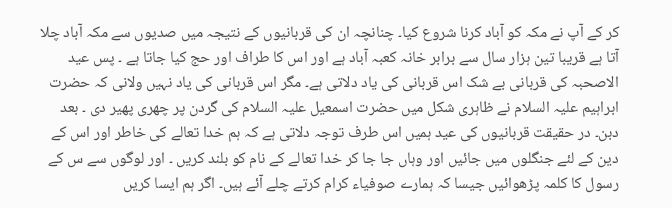کر کے آپ نے مکہ کو آباد کرنا شروع کیا۔ چنانچہ ان کی قربانیوں کے نتیجہ میں صدیوں سے مکہ آباد چلا آتا ہے قریبا تین ہزار سال سے برابر خانہ کعبہ آباد ہے اور اس کا طراف اور حج کیا جاتا ہے ۔ پس عید الاصحبہ کی قربانی بے شک اس قربانی کی یاد دلاتی ہے۔ مگر اس قربانی کی یاد نہیں ولانی کہ حضرت ابراہیم علیہ السلام نے ظاہری شکل میں حضرت اسمعیل علیہ السلام کی گردن پر چھری پھیر دی ۔ بعد دبن۔ در حقیقت قربانیوں کی عید ہمیں اس طرف توجہ دلاتی ہے کہ ہم خدا تعالے کی خاطر اور اس کے دین کے لئے جنگلوں میں جائیں اور وہاں جا جا کر خدا تعالے کے نام کو بلند کریں ۔ اور لوگوں سے س کے رسول کا کلمہ پڑھوائیں جیسا کہ ہمارے صوفیاء کرام کرتے چلے آئے ہیں۔ اگر ہم ایسا کریں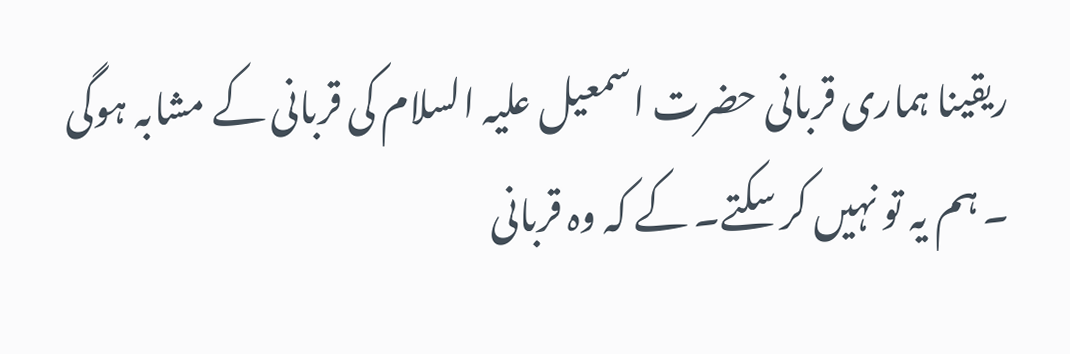ریقینا ہماری قربانی حضرت اسمعیل علیہ السلام کی قربانی کے مشابہ ہوگی ۔ ہم یہ تو نہیں کر سکتے۔ کے کہ وہ قربانی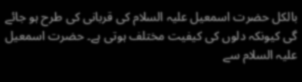بالکل حضرت اسمعیل علیہ السلام کی قربانی کی طرح ہو جائے گی کیونکہ دلوں کی کیفیت مختلف ہوتی ہے۔ حضرت اسمعیل علیہ السلام سے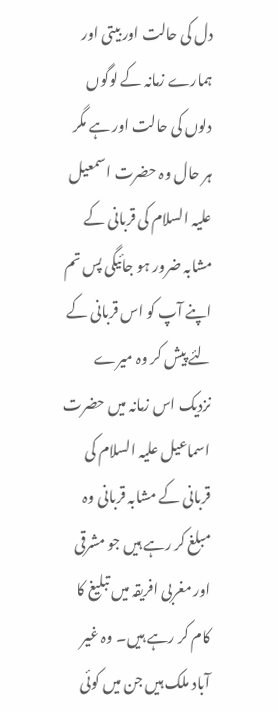دل کی حالت اور بیتی اور ہمارے زمانہ کے لوگوں دلوں کی حالت اور ہے مگر ہر حال وہ حضرت اسمعیل علیہ السلام کی قربانی کے مشابہ ضرور ہو جائیگی پس تم اپنے آپ کو اس قربانی کے لئے پیش کر وہ میرے نزدیک اس زمانہ میں حضرت اسماعیل علیہ السلام کی قربانی کے مشابہ قربانی وہ مبلغ کر رہے ہیں جو مشرقی اور مغربی افریقہ میں تبلیغ کا کام کر رہے ہیں۔ وہ غیر آباد ملک ہیں جن میں کوئی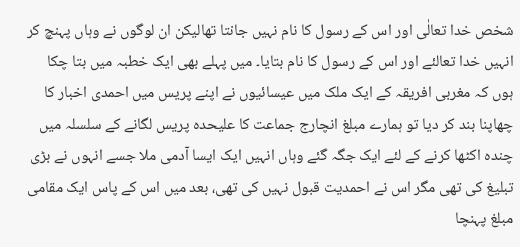شخص خدا تعالٰی اور اس کے رسول کا نام نہیں جانتا تھالیکن ان لوگوں نے وہاں پہنچ کر انہیں خدا تعالئے اور اس کے رسول کا نام بتایا۔ میں پہلے بھی ایک خطبہ میں بتا چکا ہوں کہ مغربی افریقہ کے ایک ملک میں عیسائیوں نے اپنے پریس میں احمدی اخبار کا چھاپنا بند کر دیا تو ہمارے مبلغ انچارج جماعت کا علیحدہ پریس لگانے کے سلسلہ میں چندہ اکٹھا کرنے کے لئے ایک جگہ گئے وہاں انہیں ایک ایسا آدمی ملا جسے انہوں نے بڑی تبلیغ کی تھی مگر اس نے احمدیت قبول نہیں کی تھی، بعد میں اس کے پاس ایک مقامی مبلغ پہنچا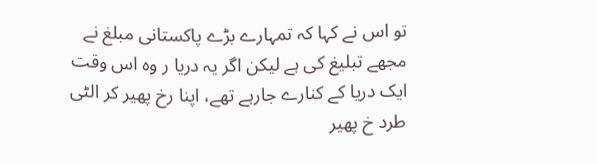تو اس نے کہا کہ تمہارے بڑے پاکستانی مبلغ نے مجھے تبلیغ کی ہے لیکن اگر یہ دریا ر وہ اس وقت ایک دریا کے کنارے جارہے تھے، اپنا رخ پھیر کر الٹی طرد خ پھیر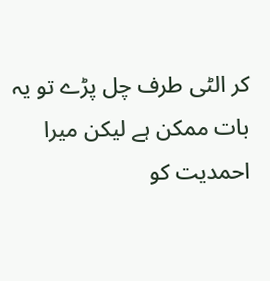کر الٹی طرف چل پڑے تو یہ بات ممکن ہے لیکن میرا احمدیت کو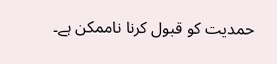حمدیت کو قبول کرنا ناممکن ہے۔